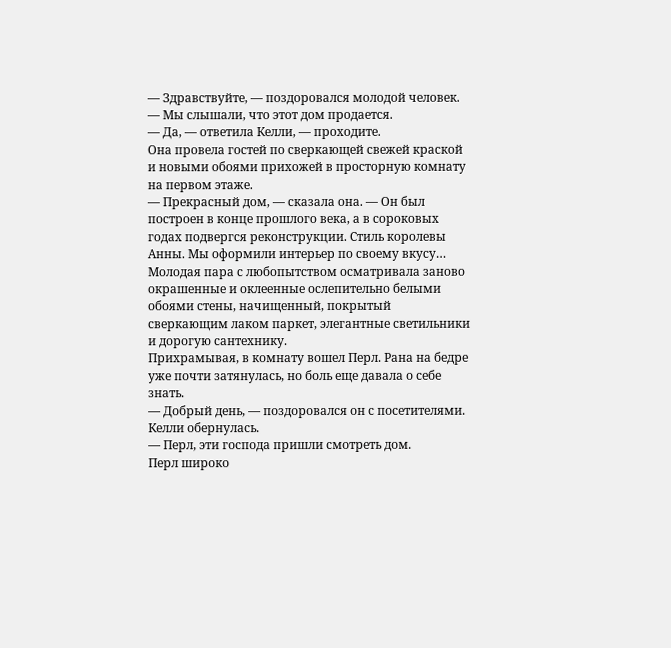— Здравствуйте, — поздоровался молодой человек. — Мы слышали, что этот дом продается.
— Да, — ответила Келли, — проходите.
Она провела гостей по сверкающей свежей краской и новыми обоями прихожей в просторную комнату на первом этаже.
— Прекрасный дом, — сказала она. — Он был построен в конце прошлого века, а в сороковых годах подвергся реконструкции. Стиль королевы Анны. Мы оформили интерьер по своему вкусу…
Молодая пара с любопытством осматривала заново окрашенные и оклеенные ослепительно белыми обоями стены, начищенный, покрытый сверкающим лаком паркет, элегантные светильники и дорогую сантехнику.
Прихрамывая, в комнату вошел Перл. Рана на бедре уже почти затянулась, но боль еще давала о себе знать.
— Добрый день, — поздоровался он с посетителями. Келли обернулась.
— Перл, эти господа пришли смотреть дом.
Перл широко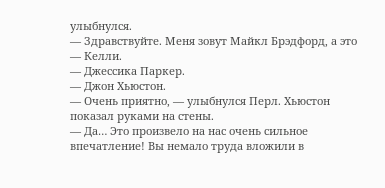улыбнулся.
— Здравствуйте. Меня зовут Майкл Брэдфорд, а это — Келли.
— Джессика Паркер.
— Джон Хьюстон.
— Очень приятно, — улыбнулся Перл. Хьюстон показал руками на стены.
— Да… Это произвело на нас очень сильное впечатление! Вы немало труда вложили в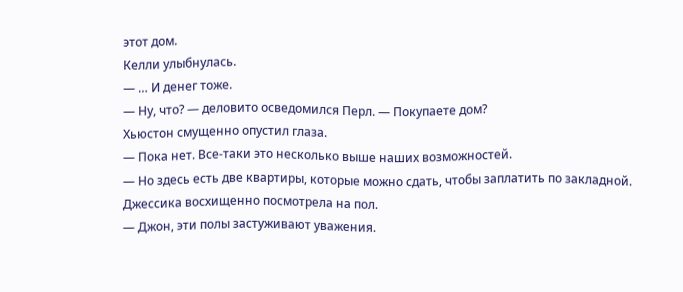этот дом.
Келли улыбнулась.
— … И денег тоже.
— Ну, что? — деловито осведомился Перл. — Покупаете дом?
Хьюстон смущенно опустил глаза.
— Пока нет. Все‑таки это несколько выше наших возможностей.
— Но здесь есть две квартиры, которые можно сдать, чтобы заплатить по закладной.
Джессика восхищенно посмотрела на пол.
— Джон, эти полы застуживают уважения.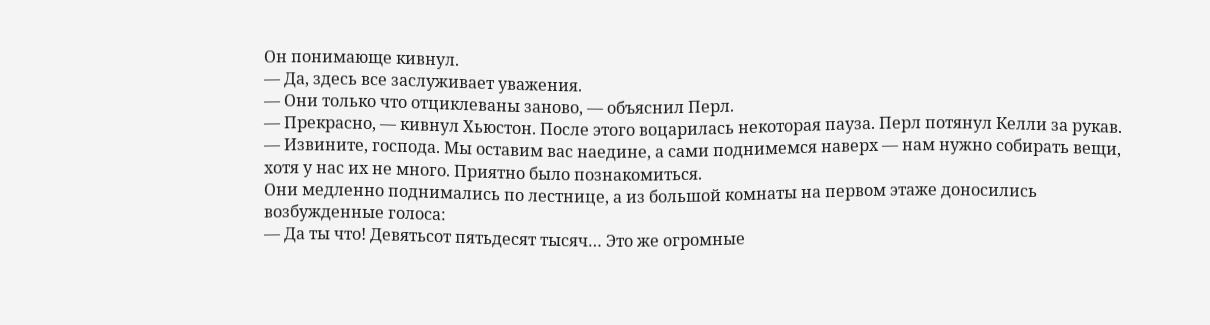Он понимающе кивнул.
— Да, здесь все заслуживает уважения.
— Они только что отциклеваны заново, — объяснил Перл.
— Прекрасно, — кивнул Хьюстон. После этого воцарилась некоторая пауза. Перл потянул Келли за рукав.
— Извините, господа. Мы оставим вас наедине, а сами поднимемся наверх — нам нужно собирать вещи, хотя у нас их не много. Приятно было познакомиться.
Они медленно поднимались по лестнице, а из большой комнаты на первом этаже доносились возбужденные голоса:
— Да ты что! Девятьсот пятьдесят тысяч… Это же огромные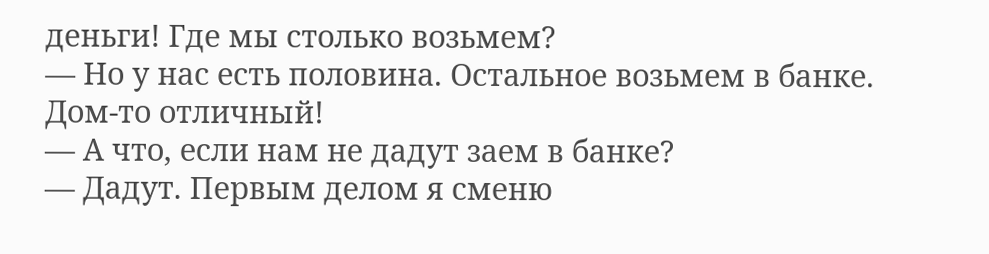деньги! Где мы столько возьмем?
— Но у нас есть половина. Остальное возьмем в банке. Дом‑то отличный!
— А что, если нам не дадут заем в банке?
— Дадут. Первым делом я сменю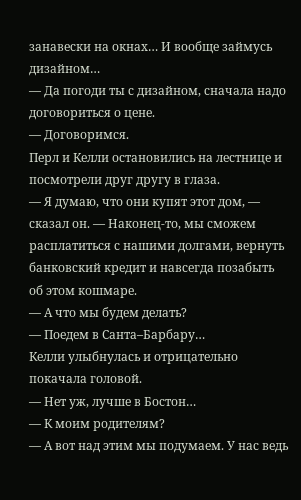занавески на окнах… И вообще займусь дизайном…
— Да погоди ты с дизайном, сначала надо договориться о цене.
— Договоримся.
Перл и Келли остановились на лестнице и посмотрели друг другу в глаза.
— Я думаю, что они купят этот дом, — сказал он. — Наконец‑то, мы сможем расплатиться с нашими долгами, вернуть банковский кредит и навсегда позабыть об этом кошмаре.
— А что мы будем делать?
— Поедем в Санта–Барбару…
Келли улыбнулась и отрицательно покачала головой.
— Нет уж, лучше в Бостон…
— К моим родителям?
— А вот над этим мы подумаем. У нас ведь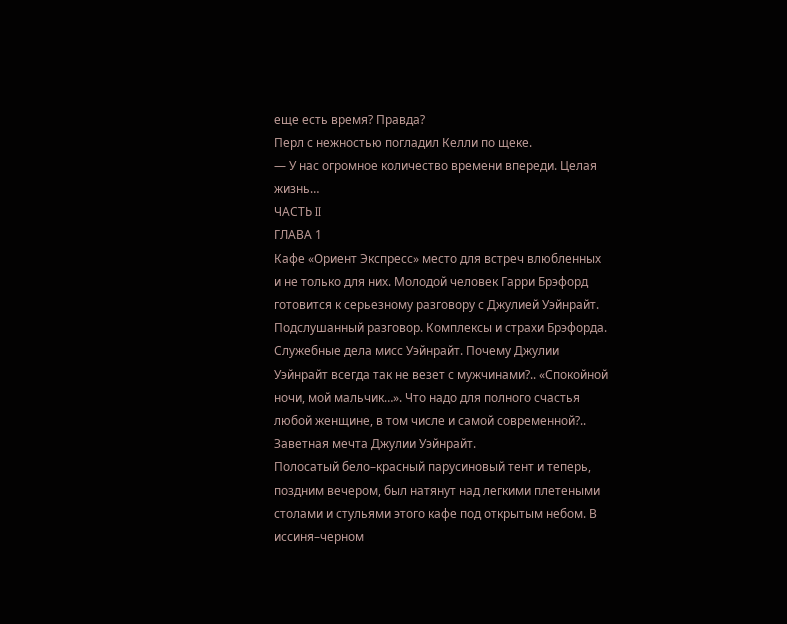еще есть время? Правда?
Перл с нежностью погладил Келли по щеке.
— У нас огромное количество времени впереди. Целая жизнь…
ЧАСТЬ II
ГЛАВА 1
Кафе «Ориент Экспресс» место для встреч влюбленных и не только для них. Молодой человек Гарри Брэфорд готовится к серьезному разговору с Джулией Уэйнрайт. Подслушанный разговор. Комплексы и страхи Брэфорда. Служебные дела мисс Уэйнрайт. Почему Джулии Уэйнрайт всегда так не везет с мужчинами?.. «Спокойной ночи, мой мальчик…». Что надо для полного счастья любой женщине, в том числе и самой современной?.. Заветная мечта Джулии Уэйнрайт.
Полосатый бело–красный парусиновый тент и теперь, поздним вечером, был натянут над легкими плетеными столами и стульями этого кафе под открытым небом. В иссиня–черном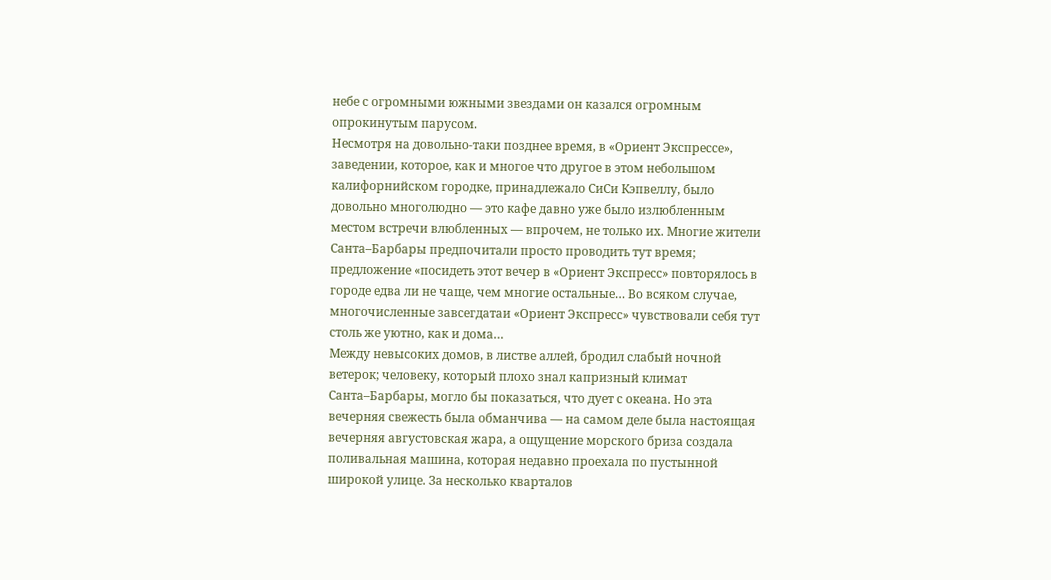небе с огромными южными звездами он казался огромным опрокинутым парусом.
Несмотря на довольно‑таки позднее время, в «Ориент Экспрессе», заведении, которое, как и многое что другое в этом небольшом калифорнийском городке, принадлежало СиСи Кэпвеллу, было довольно многолюдно — это кафе давно уже было излюбленным местом встречи влюбленных — впрочем, не только их. Многие жители Санта–Барбары предпочитали просто проводить тут время; предложение «посидеть этот вечер в «Ориент Экспресс» повторялось в городе едва ли не чаще, чем многие остальные… Во всяком случае, многочисленные завсегдатаи «Ориент Экспресс» чувствовали себя тут столь же уютно, как и дома…
Между невысоких домов, в листве аллей, бродил слабый ночной ветерок; человеку, который плохо знал капризный климат Санта–Барбары, могло бы показаться, что дует с океана. Но эта вечерняя свежесть была обманчива — на самом деле была настоящая вечерняя августовская жара, а ощущение морского бриза создала поливальная машина, которая недавно проехала по пустынной широкой улице. За несколько кварталов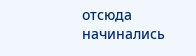отсюда начинались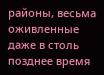районы, весьма оживленные даже в столь позднее время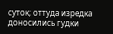суток; оттуда изредка доносились гудки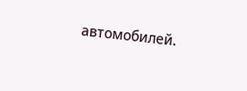автомобилей.